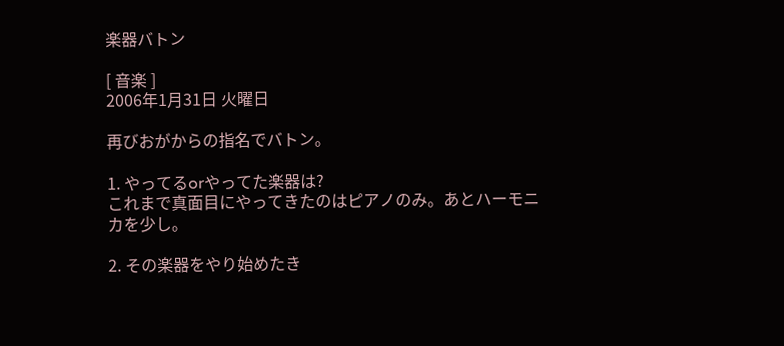楽器バトン

[ 音楽 ]
2006年1月31日 火曜日

再びおがからの指名でバトン。

1. やってるorやってた楽器は?
これまで真面目にやってきたのはピアノのみ。あとハーモニカを少し。

2. その楽器をやり始めたき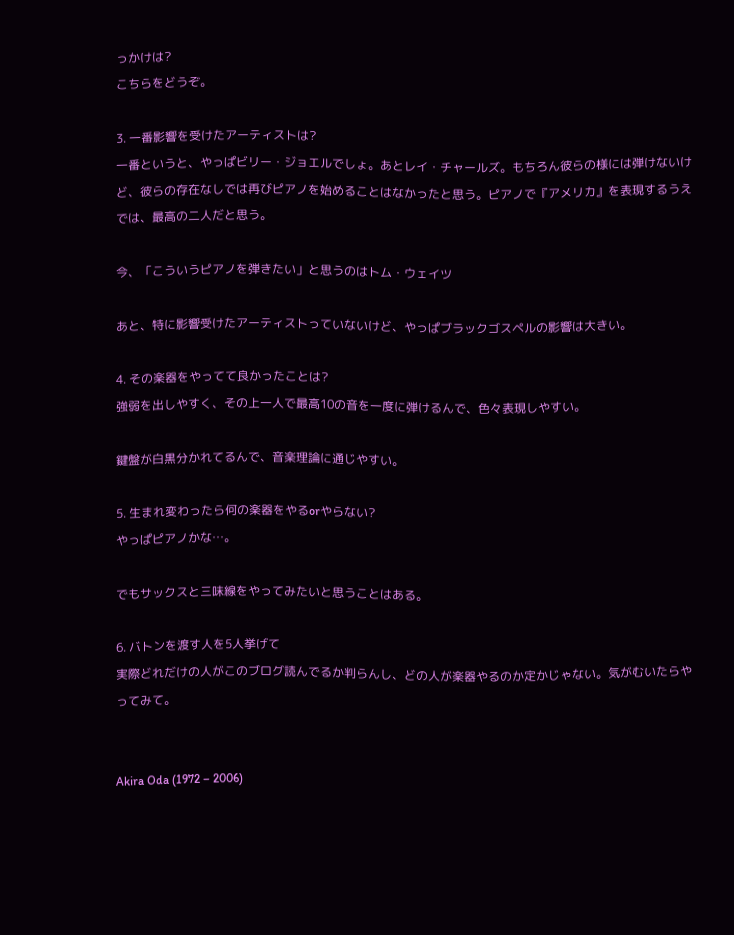っかけは?
こちらをどうぞ。

3. 一番影響を受けたアーティストは?
一番というと、やっぱビリー・ジョエルでしょ。あとレイ・チャールズ。もちろん彼らの様には弾けないけど、彼らの存在なしでは再びピアノを始めることはなかったと思う。ピアノで『アメリカ』を表現するうえでは、最高の二人だと思う。

今、「こういうピアノを弾きたい」と思うのはトム・ウェイツ

あと、特に影響受けたアーティストっていないけど、やっぱブラックゴスペルの影響は大きい。

4. その楽器をやってて良かったことは?
強弱を出しやすく、その上一人で最高10の音を一度に弾けるんで、色々表現しやすい。

鍵盤が白黒分かれてるんで、音楽理論に通じやすい。

5. 生まれ変わったら何の楽器をやるorやらない?
やっぱピアノかな…。

でもサックスと三味線をやってみたいと思うことはある。

6. バトンを渡す人を5人挙げて
実際どれだけの人がこのブログ読んでるか判らんし、どの人が楽器やるのか定かじゃない。気がむいたらやってみて。


Akira Oda (1972 – 2006)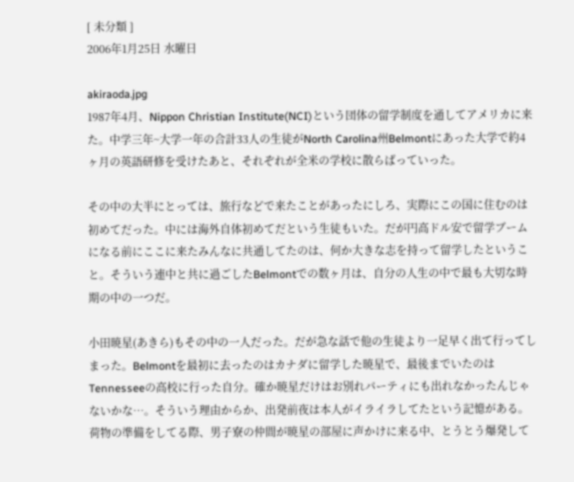[ 未分類 ]
2006年1月25日 水曜日

akiraoda.jpg
1987年4月、Nippon Christian Institute(NCI)という団体の留学制度を通してアメリカに来た。中学三年~大学一年の合計33人の生徒がNorth Carolina州Belmontにあった大学で約4ヶ月の英語研修を受けたあと、それぞれが全米の学校に散らばっていった。

その中の大半にとっては、旅行などで来たことがあったにしろ、実際にこの国に住むのは初めてだった。中には海外自体初めてだという生徒もいた。だが円高ドル安で留学ブームになる前にここに来たみんなに共通してたのは、何か大きな志を持って留学したということ。そういう連中と共に過ごしたBelmontでの数ヶ月は、自分の人生の中で最も大切な時期の中の一つだ。

小田暁星(あきら)もその中の一人だった。だが急な話で他の生徒より一足早く出て行ってしまった。Belmontを最初に去ったのはカナダに留学した暁星で、最後までいたのはTennesseeの高校に行った自分。確か暁星だけはお別れパーティにも出れなかったんじゃないかな…。そういう理由からか、出発前夜は本人がイライラしてたという記憶がある。荷物の準備をしてる際、男子寮の仲間が暁星の部屋に声かけに来る中、とうとう爆発して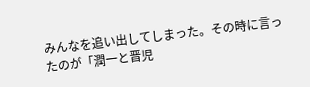みんなを追い出してしまった。その時に言ったのが「潤一と晋児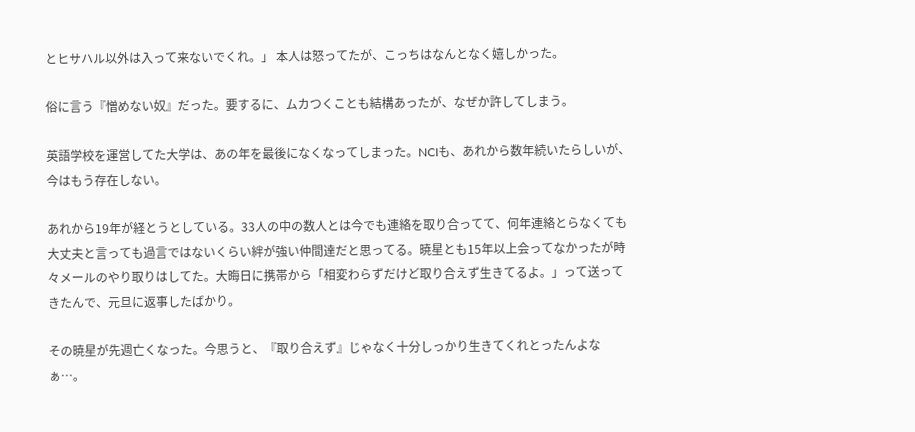とヒサハル以外は入って来ないでくれ。」 本人は怒ってたが、こっちはなんとなく嬉しかった。

俗に言う『憎めない奴』だった。要するに、ムカつくことも結構あったが、なぜか許してしまう。

英語学校を運営してた大学は、あの年を最後になくなってしまった。NCIも、あれから数年続いたらしいが、今はもう存在しない。

あれから19年が経とうとしている。33人の中の数人とは今でも連絡を取り合ってて、何年連絡とらなくても大丈夫と言っても過言ではないくらい絆が強い仲間達だと思ってる。暁星とも15年以上会ってなかったが時々メールのやり取りはしてた。大晦日に携帯から「相変わらずだけど取り合えず生きてるよ。」って送ってきたんで、元旦に返事したばかり。

その暁星が先週亡くなった。今思うと、『取り合えず』じゃなく十分しっかり生きてくれとったんよなぁ…。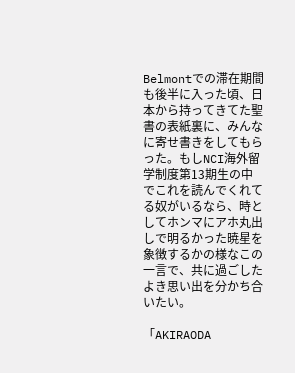Belmontでの滞在期間も後半に入った頃、日本から持ってきてた聖書の表紙裏に、みんなに寄せ書きをしてもらった。もしNCI海外留学制度第13期生の中でこれを読んでくれてる奴がいるなら、時としてホンマにアホ丸出しで明るかった暁星を象徴するかの様なこの一言で、共に過ごしたよき思い出を分かち合いたい。

「AKIRAODA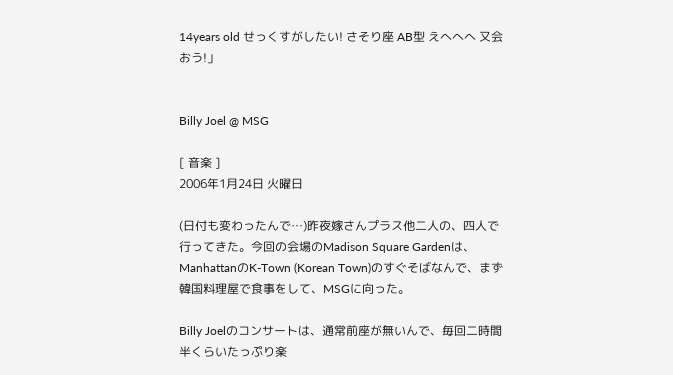14years old せっくすがしたい! さそり座 AB型 えへへへ 又会おう!」


Billy Joel @ MSG

[ 音楽 ]
2006年1月24日 火曜日

(日付も変わったんで…)昨夜嫁さんプラス他二人の、四人で行ってきた。今回の会場のMadison Square Gardenは、ManhattanのK-Town (Korean Town)のすぐそばなんで、まず韓国料理屋で食事をして、MSGに向った。

Billy Joelのコンサートは、通常前座が無いんで、毎回二時間半くらいたっぷり楽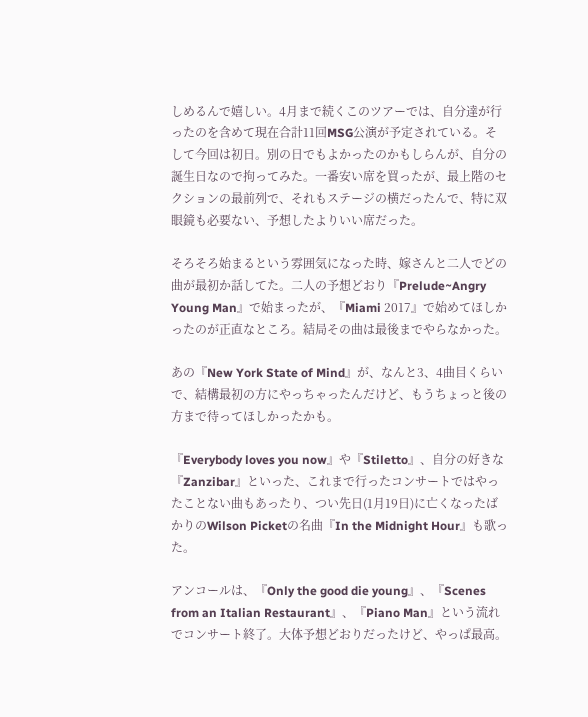しめるんで嬉しい。4月まで続くこのツアーでは、自分達が行ったのを含めて現在合計11回MSG公演が予定されている。そして今回は初日。別の日でもよかったのかもしらんが、自分の誕生日なので拘ってみた。一番安い席を買ったが、最上階のセクションの最前列で、それもステージの横だったんで、特に双眼鏡も必要ない、予想したよりいい席だった。

そろそろ始まるという雰囲気になった時、嫁さんと二人でどの曲が最初か話してた。二人の予想どおり『Prelude~Angry Young Man』で始まったが、『Miami 2017』で始めてほしかったのが正直なところ。結局その曲は最後までやらなかった。

あの『New York State of Mind』が、なんと3、4曲目くらいで、結構最初の方にやっちゃったんだけど、もうちょっと後の方まで待ってほしかったかも。

『Everybody loves you now』や『Stiletto』、自分の好きな『Zanzibar』といった、これまで行ったコンサートではやったことない曲もあったり、つい先日(1月19日)に亡くなったばかりのWilson Picketの名曲『In the Midnight Hour』も歌った。

アンコールは、『Only the good die young』、『Scenes from an Italian Restaurant』、『Piano Man』という流れでコンサート終了。大体予想どおりだったけど、やっぱ最高。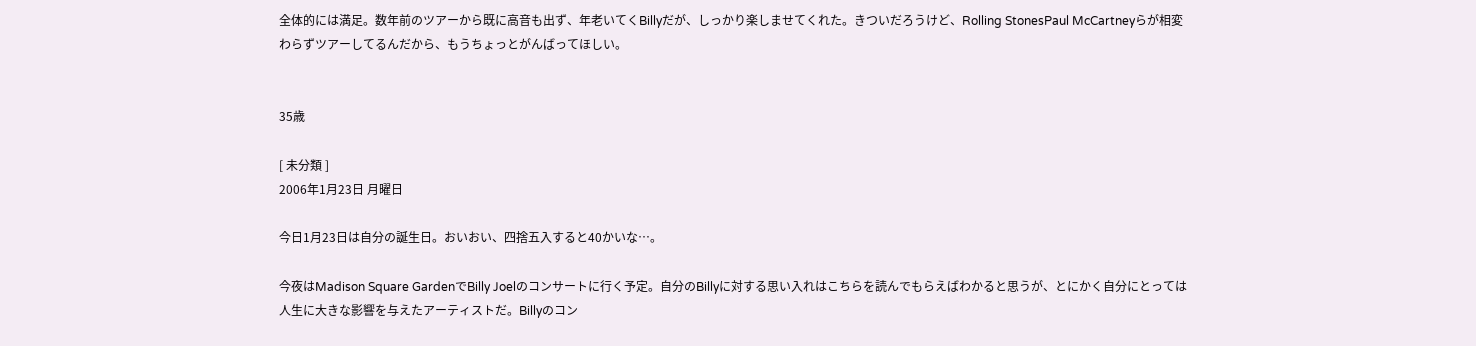全体的には満足。数年前のツアーから既に高音も出ず、年老いてくBillyだが、しっかり楽しませてくれた。きついだろうけど、Rolling StonesPaul McCartneyらが相変わらずツアーしてるんだから、もうちょっとがんばってほしい。


35歳

[ 未分類 ]
2006年1月23日 月曜日

今日1月23日は自分の誕生日。おいおい、四捨五入すると40かいな…。

今夜はMadison Square GardenでBilly Joelのコンサートに行く予定。自分のBillyに対する思い入れはこちらを読んでもらえばわかると思うが、とにかく自分にとっては人生に大きな影響を与えたアーティストだ。Billyのコン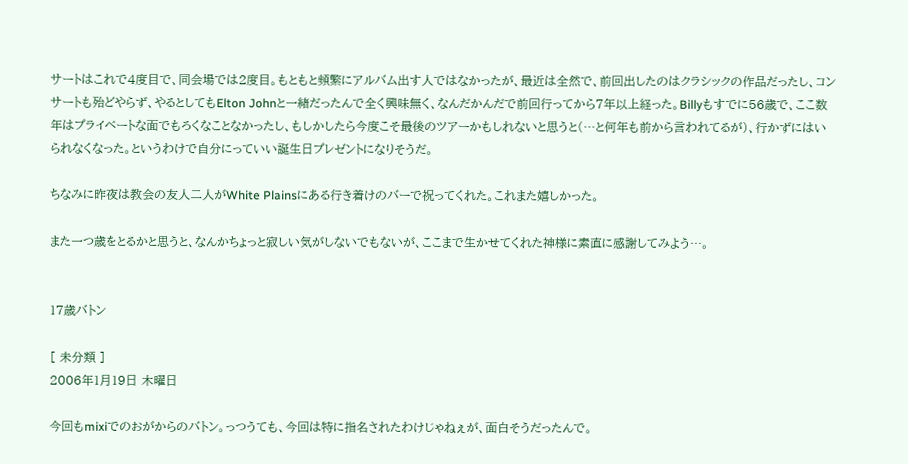サートはこれで4度目で、同会場では2度目。もともと頻繁にアルバム出す人ではなかったが、最近は全然で、前回出したのはクラシックの作品だったし、コンサートも殆どやらず、やるとしてもElton Johnと一緒だったんで全く興味無く、なんだかんだで前回行ってから7年以上経った。Billyもすでに56歳で、ここ数年はプライベートな面でもろくなことなかったし、もしかしたら今度こそ最後のツアーかもしれないと思うと(…と何年も前から言われてるが)、行かずにはいられなくなった。というわけで自分にっていい誕生日プレゼントになりそうだ。

ちなみに昨夜は教会の友人二人がWhite Plainsにある行き着けのバーで祝ってくれた。これまた嬉しかった。

また一つ歳をとるかと思うと、なんかちょっと寂しい気がしないでもないが、ここまで生かせてくれた神様に素直に感謝してみよう…。


17歳バトン

[ 未分類 ]
2006年1月19日 木曜日

今回もmixiでのおがからのバトン。っつうても、今回は特に指名されたわけじゃねぇが、面白そうだったんで。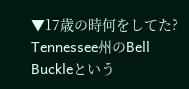▼17歳の時何をしてた?
Tennessee州のBell Buckleという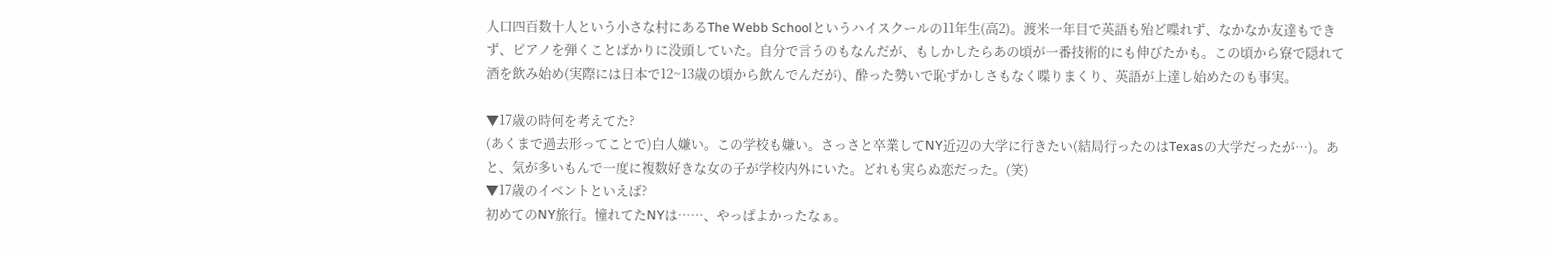人口四百数十人という小さな村にあるThe Webb Schoolというハイスクールの11年生(高2)。渡米一年目で英語も殆ど喋れず、なかなか友達もできず、ピアノを弾くことばかりに没頭していた。自分で言うのもなんだが、もしかしたらあの頃が一番技術的にも伸びたかも。この頃から寮で隠れて酒を飲み始め(実際には日本で12~13歳の頃から飲んでんだが)、酔った勢いで恥ずかしさもなく喋りまくり、英語が上達し始めたのも事実。

▼17歳の時何を考えてた?
(あくまで過去形ってことで)白人嫌い。この学校も嫌い。さっさと卒業してNY近辺の大学に行きたい(結局行ったのはTexasの大学だったが…)。あと、気が多いもんで一度に複数好きな女の子が学校内外にいた。どれも実らぬ恋だった。(笑)
▼17歳のイベントといえば?
初めてのNY旅行。憧れてたNYは……、やっぱよかったなぁ。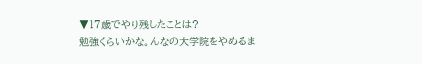▼17歳でやり残したことは?
勉強くらいかな。んなの大学院をやめるま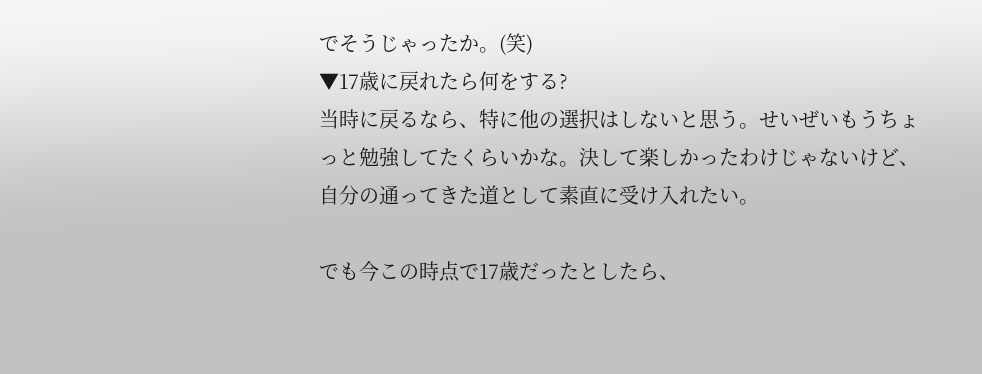でそうじゃったか。(笑)
▼17歳に戻れたら何をする?
当時に戻るなら、特に他の選択はしないと思う。せいぜいもうちょっと勉強してたくらいかな。決して楽しかったわけじゃないけど、自分の通ってきた道として素直に受け入れたい。

でも今この時点で17歳だったとしたら、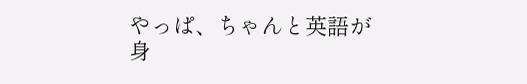やっぱ、ちゃんと英語が身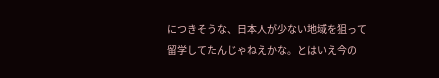につきそうな、日本人が少ない地域を狙って留学してたんじゃねえかな。とはいえ今の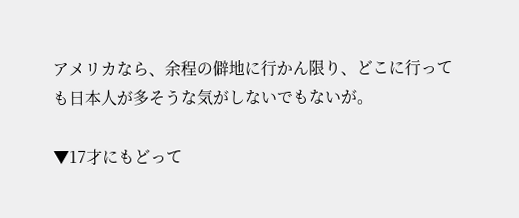アメリカなら、余程の僻地に行かん限り、どこに行っても日本人が多そうな気がしないでもないが。

▼17才にもどって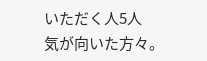いただく人5人
気が向いた方々。